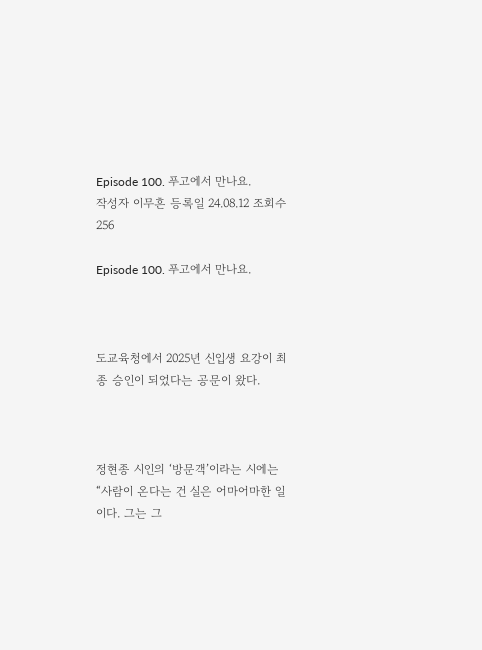Episode 100. 푸고에서 만나요.
작성자 이무흔 등록일 24.08.12 조회수 256

Episode 100. 푸고에서 만나요.



도교육청에서 2025년 신입생 요강이 최종 승인이 되었다는 공문이 왔다.



정현종 시인의 ‘방문객’이라는 시에는 “사람이 온다는 건 실은 어마어마한 일이다. 그는 그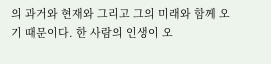의 과거와 현재와 그리고 그의 미래와 함께 오기 때문이다. 한 사람의 인생이 오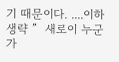기 때문이다. ....이하 생략 ”  새로이 누군가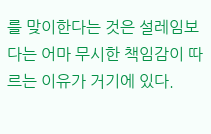를 맞이한다는 것은 설레임보다는 어마 무시한 책임감이 따르는 이유가 거기에 있다.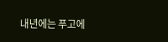내년에는 푸고에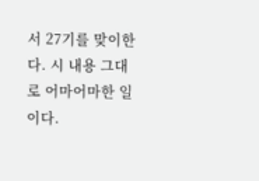서 27기를 맞이한다. 시 내용 그대로 어마어마한 일이다.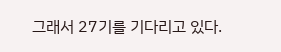그래서 27기를 기다리고 있다.